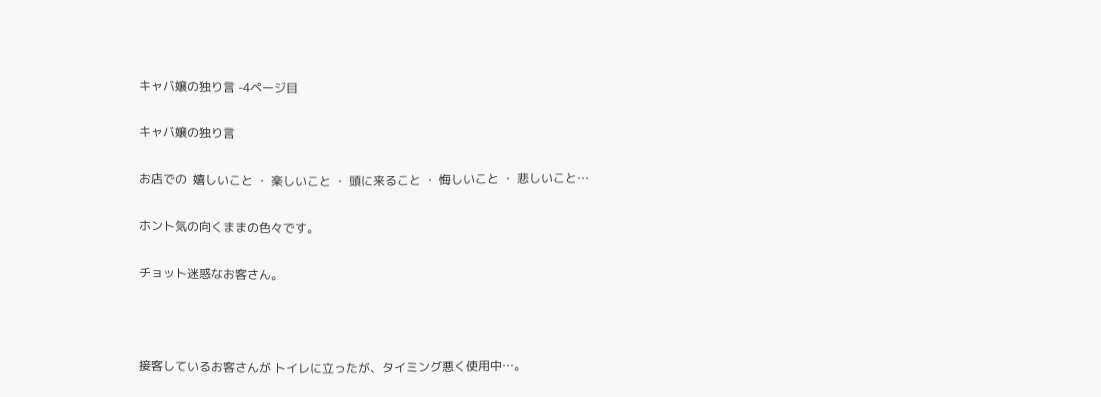キャバ嬢の独り言 -4ページ目

キャバ嬢の独り言

お店での  嬉しいこと ・ 楽しいこと ・ 頭に来ること ・ 悔しいこと ・ 悲しいこと…

ホント気の向くままの色々です。

チョット迷惑なお客さん。



接客しているお客さんが トイレに立ったが、タイミング悪く使用中…。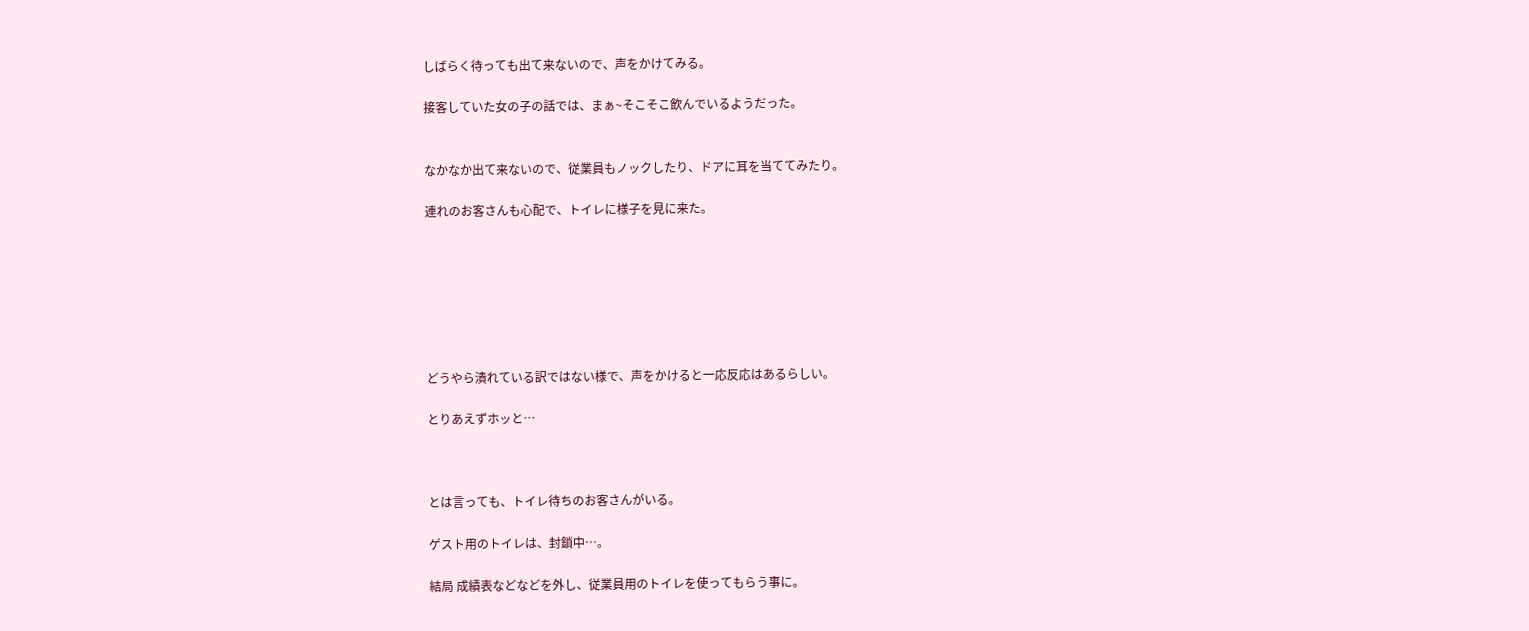しばらく待っても出て来ないので、声をかけてみる。

接客していた女の子の話では、まぁ~そこそこ飲んでいるようだった。


なかなか出て来ないので、従業員もノックしたり、ドアに耳を当ててみたり。

連れのお客さんも心配で、トイレに様子を見に来た。







どうやら潰れている訳ではない様で、声をかけると一応反応はあるらしい。

とりあえずホッと…



とは言っても、トイレ待ちのお客さんがいる。

ゲスト用のトイレは、封鎖中…。

結局 成績表などなどを外し、従業員用のトイレを使ってもらう事に。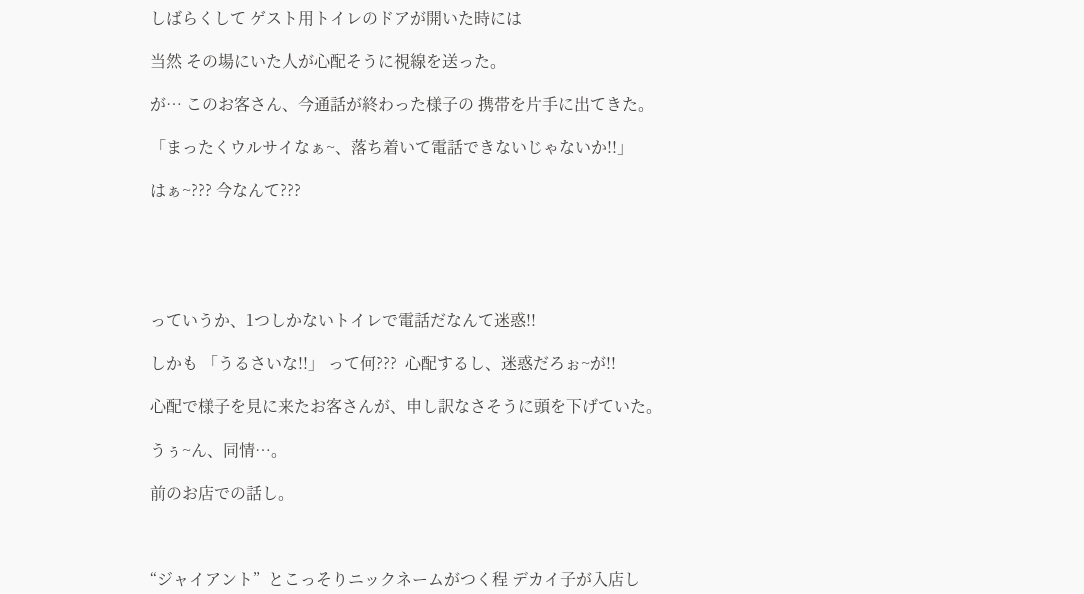しばらくして ゲスト用トイレのドアが開いた時には

当然 その場にいた人が心配そうに視線を送った。

が… このお客さん、今通話が終わった様子の 携帯を片手に出てきた。

「まったくウルサイなぁ~、落ち着いて電話できないじゃないか!!」

はぁ~??? 今なんて???





っていうか、1つしかないトイレで電話だなんて迷惑!!

しかも 「うるさいな!!」 って何???  心配するし、迷惑だろぉ~が!!

心配で様子を見に来たお客さんが、申し訳なさそうに頭を下げていた。

うぅ~ん、同情…。

前のお店での話し。



“ジャイアント”  とこっそりニックネームがつく程 デカイ子が入店し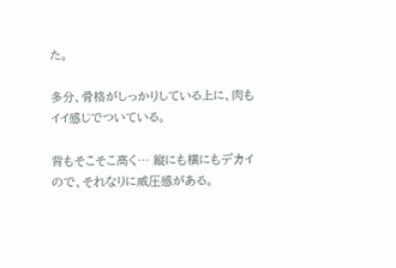た。

多分、骨格がしっかりしている上に、肉もイイ感じでついている。

背もそこそこ高く… 縦にも横にもデカイので、それなりに威圧感がある。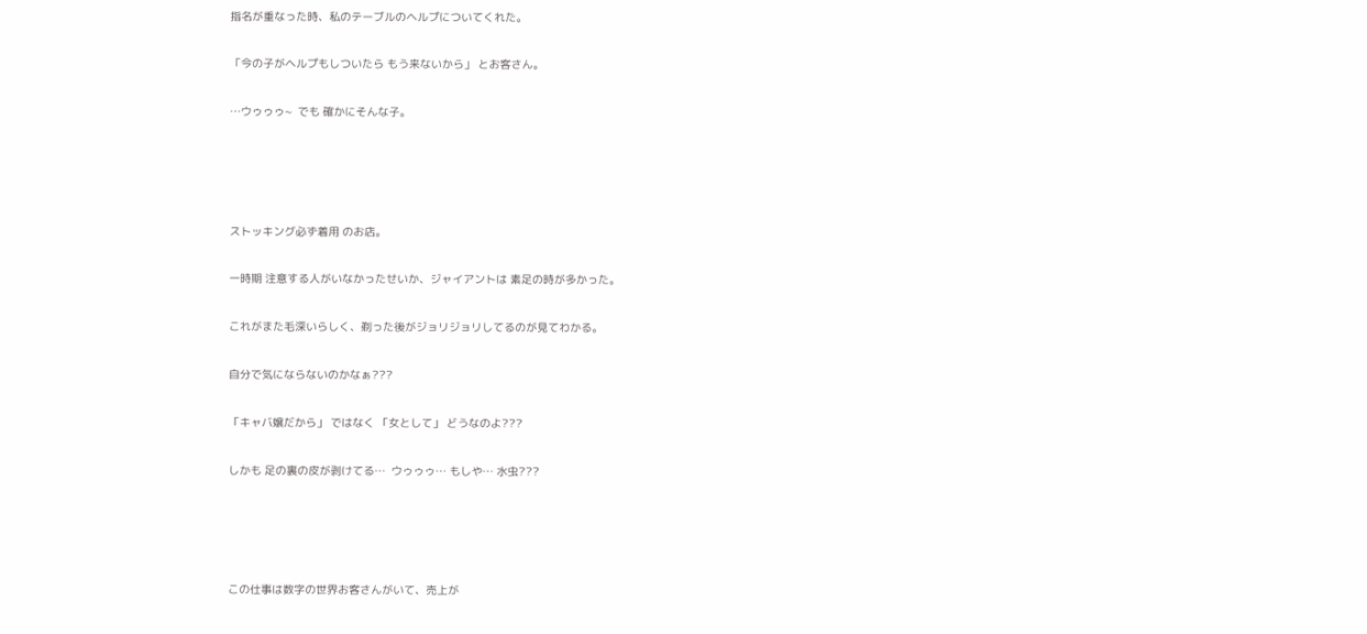指名が重なった時、私のテーブルのヘルプについてくれた。

「今の子がヘルプもしついたら もう来ないから」 とお客さん。

…ウゥゥゥ~  でも 確かにそんな子。




ストッキング必ず着用 のお店。

一時期 注意する人がいなかったせいか、ジャイアントは 素足の時が多かった。

これがまた毛深いらしく、剃った後がジョリジョリしてるのが見てわかる。

自分で気にならないのかなぁ???

「キャバ嬢だから」 ではなく 「女として」 どうなのよ???

しかも 足の裏の皮が剥けてる…  ウゥゥゥ… もしや… 水虫???




この仕事は数字の世界お客さんがいて、売上が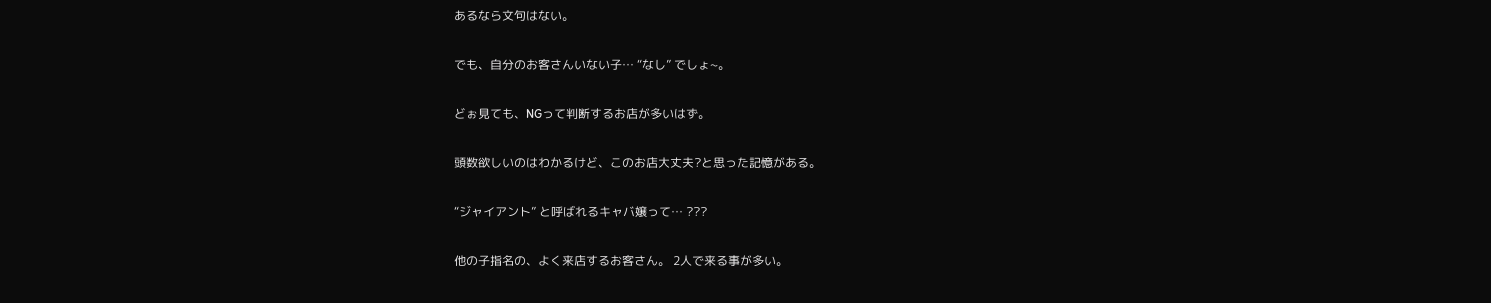あるなら文句はない。

でも、自分のお客さんいない子… “なし” でしょ~。

どぉ見ても、NGって判断するお店が多いはず。

頭数欲しいのはわかるけど、このお店大丈夫?と思った記憶がある。

“ジャイアント” と呼ばれるキャバ嬢って… ???

他の子指名の、よく来店するお客さん。 2人で来る事が多い。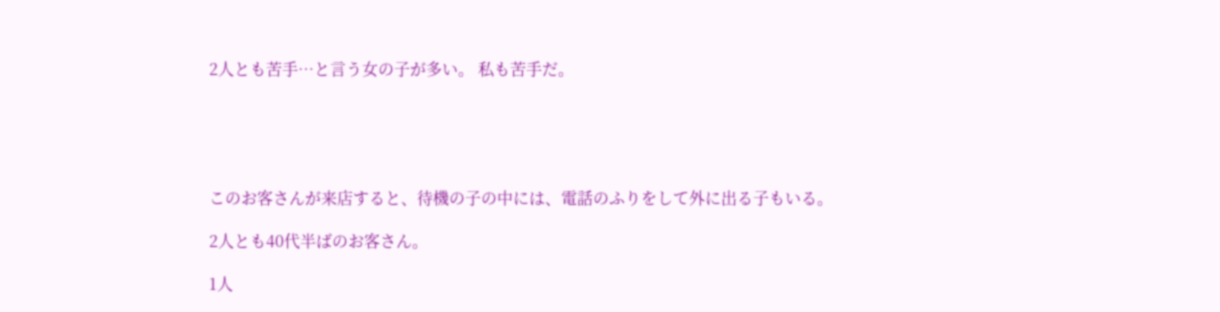2人とも苦手…と言う女の子が多い。 私も苦手だ。





このお客さんが来店すると、待機の子の中には、電話のふりをして外に出る子もいる。

2人とも40代半ばのお客さん。

1人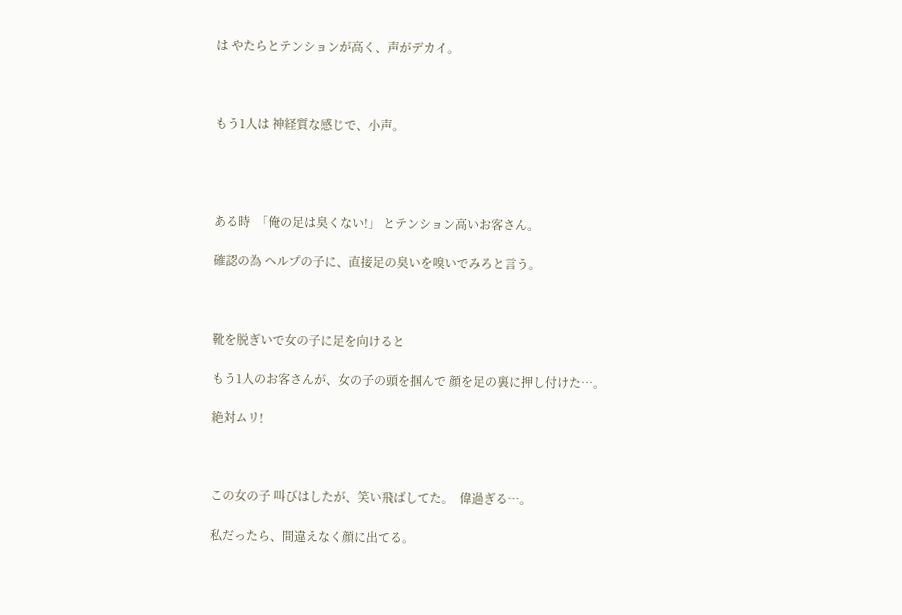は やたらとテンションが高く、声がデカイ。



もう1人は 神経質な感じで、小声。




ある時  「俺の足は臭くない!」 とテンション高いお客さん。

確認の為 ヘルプの子に、直接足の臭いを嗅いでみろと言う。



靴を脱ぎいで女の子に足を向けると

もう1人のお客さんが、女の子の頭を掴んで 顔を足の裏に押し付けた…。

絶対ムリ!



この女の子 叫びはしたが、笑い飛ばしてた。  偉過ぎる…。

私だったら、間違えなく顔に出てる。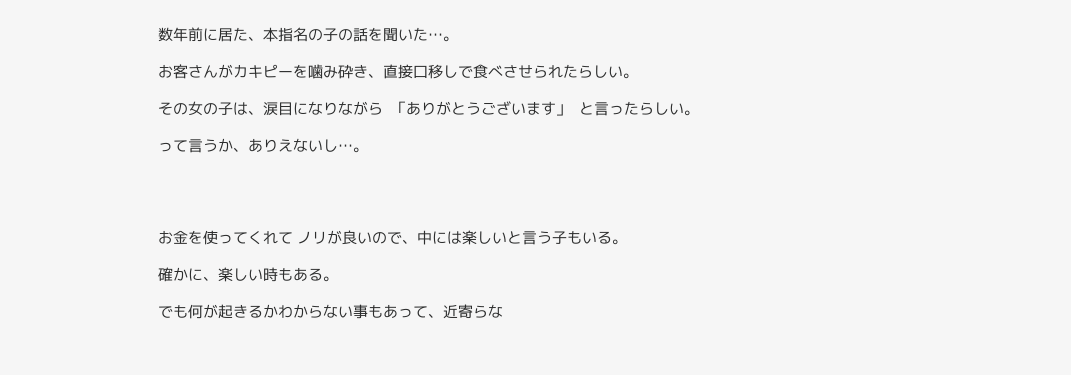数年前に居た、本指名の子の話を聞いた…。

お客さんがカキピーを噛み砕き、直接口移しで食べさせられたらしい。

その女の子は、涙目になりながら  「ありがとうございます」  と言ったらしい。

って言うか、ありえないし…。




お金を使ってくれて ノリが良いので、中には楽しいと言う子もいる。

確かに、楽しい時もある。

でも何が起きるかわからない事もあって、近寄らな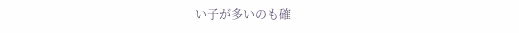い子が多いのも確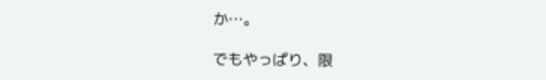か…。

でもやっぱり、限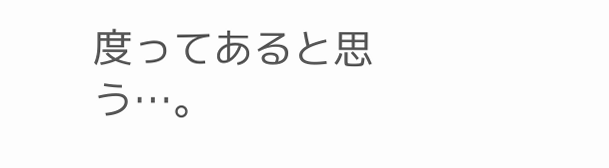度ってあると思う…。